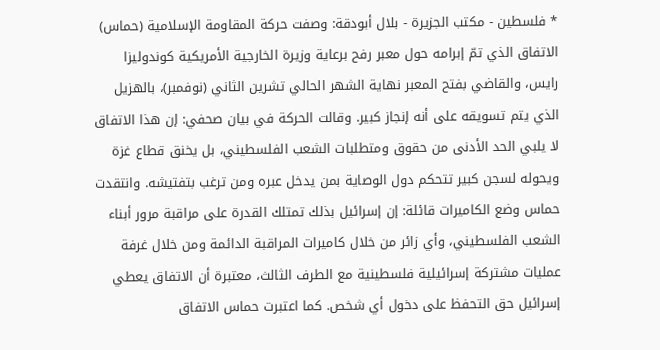* فلسطين - مكتب الجزيرة - بلال أبودقة: وصفت حركة المقاومة الإسلامية (حماس) الاتفاق الذي تمّ إبرامه حول معبر رفح برعاية وزيرة الخارجية الأمريكية كوندوليزا رايس، والقاضي بفتح المعبر نهاية الشهر الحالي تشرين الثاني (نوفمبر)، بالهزيل الذي يتم تسويقه على أنه إنجاز كبير. وقالت الحركة في بيان صحفي: إن هذا الاتفاق لا يلبي الحد الأدنى من حقوق ومتطلبات الشعب الفلسطيني، بل يخنق قطاع غزة ويحوله لسجن كبير تتحكم دول الوصاية بمن يدخل عبره ومن ترغب بتفتيشه. وانتقدت حماس وضع الكاميرات قائلة: إن إسرائيل بذلك تمتلك القدرة على مراقبة مرور أبناء الشعب الفلسطيني، وأي زائر من خلال كاميرات المراقبة الدائمة ومن خلال غرفة عمليات مشتركة إسرائيلية فلسطينية مع الطرف الثالث، معتبرة أن الاتفاق يعطي إسرائيل حق التحفظ على دخول أي شخص. كما اعتبرت حماس الاتفاق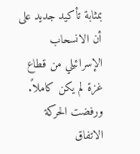بمثابة تأكيد جديد على أن الانسحاب الإسرائيلي من قطاع غزة لم يكن كاملاً. ورفضت الحركة الاتفاق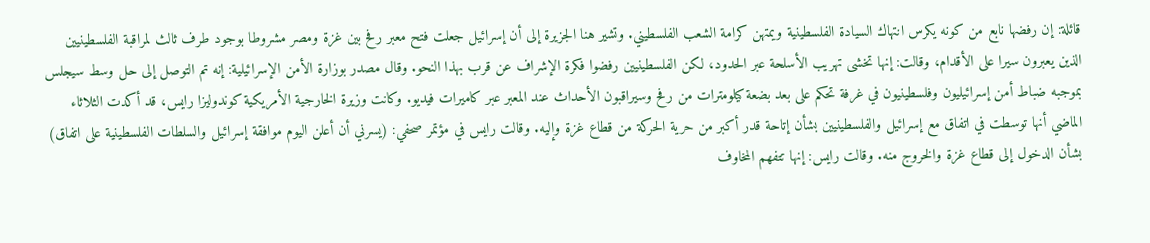قائلة: إن رفضها نابع من كونه يكرس انتهاك السيادة الفلسطينية ويمتهن كرامة الشعب الفلسطيني. وتشير هنا الجزيرة إلى أن إسرائيل جعلت فتح معبر رفح بين غزة ومصر مشروطا بوجود طرف ثالث لمراقبة الفلسطينيين الذين يعبرون سيرا على الأقدام، وقالت: إنها تخشى تهريب الأسلحة عبر الحدود، لكن الفلسطينيين رفضوا فكرة الإشراف عن قرب بهذا النحو. وقال مصدر بوزارة الأمن الإسرائيلية: إنه تم التوصل إلى حل وسط سيجلس بموجبه ضباط أمن إسرائيليون وفلسطينيون في غرفة تحكم على بعد بضعة كيلومترات من رفح وسيراقبون الأحداث عند المعبر عبر كاميرات فيديو. وكانت وزيرة الخارجية الأمريكية كوندوليزا رايس، قد أكدت الثلاثاء الماضي أنها توسطت في اتفاق مع إسرائيل والفلسطينيين بشأن إتاحة قدر أكبر من حرية الحركة من قطاع غزة وإليه. وقالت رايس في مؤتمر صحفي: (يسرني أن أعلن اليوم موافقة إسرائيل والسلطات الفلسطينية على اتفاق) بشأن الدخول إلى قطاع غزة والخروج منه. وقالت رايس: إنها تتفهم المخاوف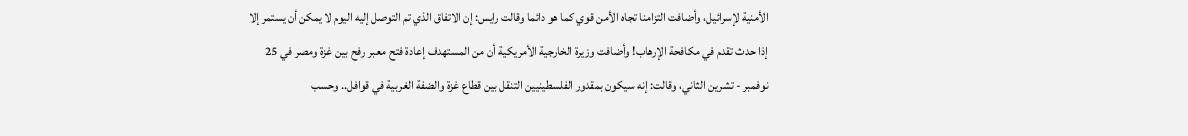الأمنية لإسرائيل، وأضافت التزامنا تجاه الأمن قوي كما هو دائما وقالت رايس: إن الاتفاق الذي تم التوصل إليه اليوم لا يمكن أن يستمر إلا إذا حدث تقدم في مكافحة الإرهاب! وأضافت وزيرة الخارجية الأمريكية أن من المستهدف إعادة فتح معبر رفح بين غزة ومصر في 25 نوفمبر - تشرين الثاني، وقالت: إنه سيكون بمقدور الفلسطينيين التنقل بين قطاع غزة والضفة الغربية في قوافل.. وحسب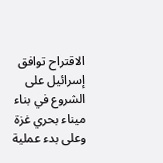الاقتراح توافق إسرائيل على الشروع في بناء ميناء بحري غزة وعلى بدء عملية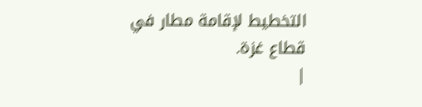التخطيط لإقامة مطار في قطاع غزة.
|